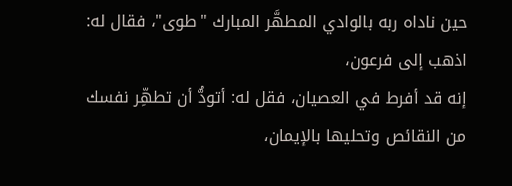حين ناداه ربه بالوادي المطهَّر المبارك "طوى"، فقال له: اذهب إلى فرعون،
إنه قد أفرط في العصيان، فقل له: أتودُّ أن تطهِّر نفسك من النقائص وتحليها بالإيمان،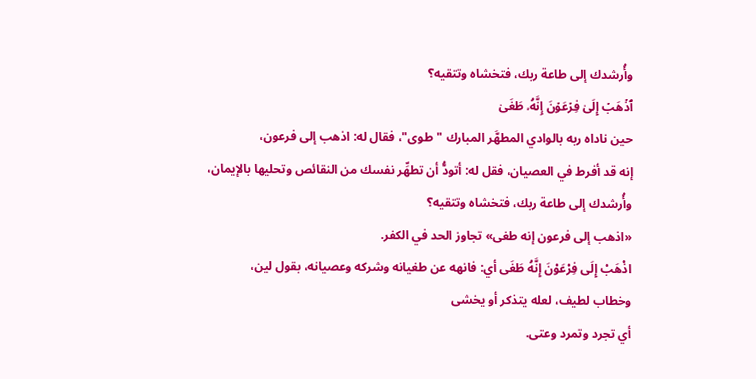وأُرشدك إلى طاعة ربك، فتخشاه وتتقيه؟
ٱذۡهَبۡ إِلَىٰ فِرۡعَوۡنَ إِنَّهُۥ طَغَىٰ
حين ناداه ربه بالوادي المطهَّر المبارك "طوى"، فقال له: اذهب إلى فرعون،
إنه قد أفرط في العصيان، فقل له: أتودُّ أن تطهِّر نفسك من النقائص وتحليها بالإيمان،
وأُرشدك إلى طاعة ربك، فتخشاه وتتقيه؟
«اذهب إلى فرعون إنه طغى» تجاوز الحد في الكفر.
اذْهَبْ إِلَى فِرْعَوْنَ إِنَّهُ طَغَى أي: فانهه عن طغيانه وشركه وعصيانه، بقول لين،
وخطاب لطيف، لعله يتذكر أو يخشى
أي تجرد وتمرد وعتى.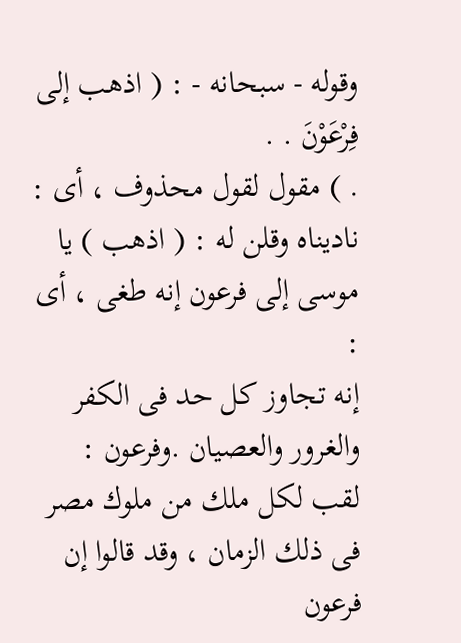وقوله - سبحانه - : ( اذهب إلى فِرْعَوْنَ . .
. ) مقول لقول محذوف ، أى :
ناديناه وقلن له : ( اذهب ) يا موسى إلى فرعون إنه طغى ، أى :
إنه تجاوز كل حد فى الكفر والغرور والعصيان .وفرعون : لقب لكل ملك من ملوك مصر فى ذلك الزمان ، وقد قالوا إن فرعون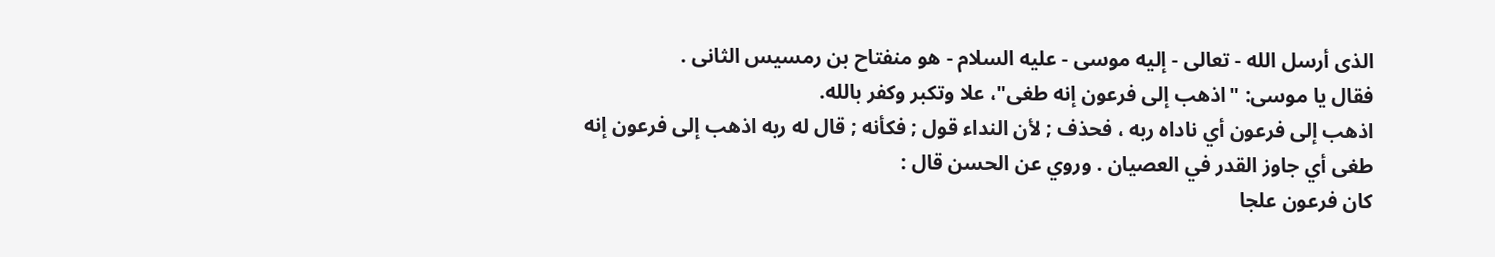الذى أرسل الله - تعالى - إليه موسى - عليه السلام - هو منفتاح بن رمسيس الثانى .
فقال يا موسى: "اذهب إلى فرعون إنه طغى"، علا وتكبر وكفر بالله.
اذهب إلى فرعون أي ناداه ربه ، فحذف ; لأن النداء قول ; فكأنه ; قال له ربه اذهب إلى فرعون إنه طغى أي جاوز القدر في العصيان . وروي عن الحسن قال :
كان فرعون علجا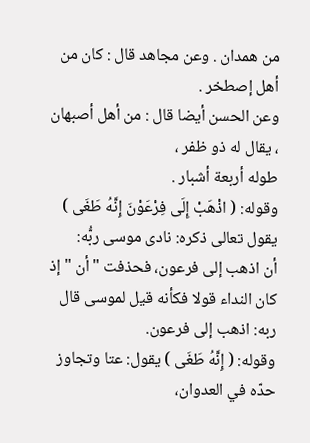من همدان . وعن مجاهد قال : كان من أهل إصطخر .
وعن الحسن أيضا قال : من أهل أصبهان ، يقال له ذو ظفر ،
طوله أربعة أشبار .
وقوله: ( اذْهَبْ إِلَى فِرْعَوْنَ إِنَّهُ طَغَى ) يقول تعالى ذكره: نادى موسى ربُّه:
أن اذهب إلى فرعون، فحذفت " أن " إذ كان النداء قولا فكأنه قيل لموسى قال ربه: اذهب إلى فرعون.
وقوله: ( إِنَّهُ طَغَى ) يقول: عتا وتجاوز حدّه في العدوان،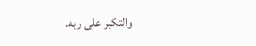والتكبر على ربه.